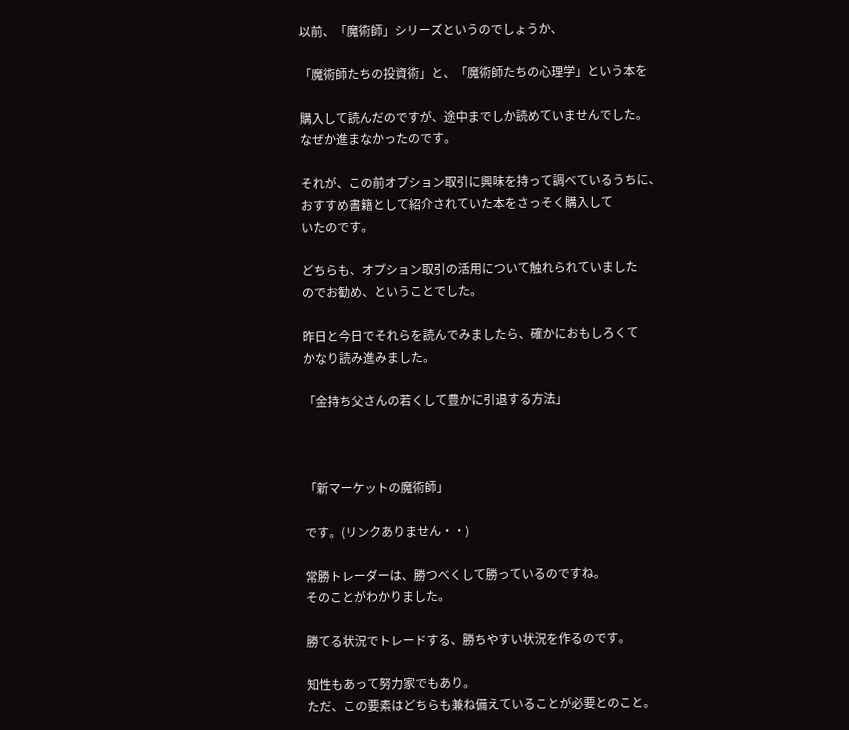以前、「魔術師」シリーズというのでしょうか、

「魔術師たちの投資術」と、「魔術師たちの心理学」という本を

購入して読んだのですが、途中までしか読めていませんでした。
なぜか進まなかったのです。

それが、この前オプション取引に興味を持って調べているうちに、
おすすめ書籍として紹介されていた本をさっそく購入して
いたのです。

どちらも、オプション取引の活用について触れられていました
のでお勧め、ということでした。

昨日と今日でそれらを読んでみましたら、確かにおもしろくて
かなり読み進みました。

「金持ち父さんの若くして豊かに引退する方法」



「新マーケットの魔術師」

です。(リンクありません・・)

常勝トレーダーは、勝つべくして勝っているのですね。
そのことがわかりました。

勝てる状況でトレードする、勝ちやすい状況を作るのです。

知性もあって努力家でもあり。
ただ、この要素はどちらも兼ね備えていることが必要とのこと。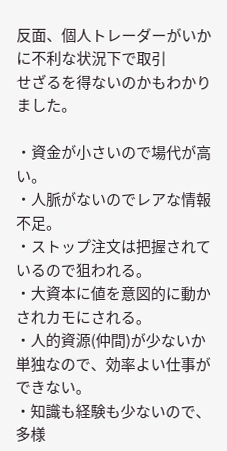反面、個人トレーダーがいかに不利な状況下で取引
せざるを得ないのかもわかりました。

・資金が小さいので場代が高い。
・人脈がないのでレアな情報不足。
・ストップ注文は把握されているので狙われる。
・大資本に値を意図的に動かされカモにされる。
・人的資源(仲間)が少ないか単独なので、効率よい仕事ができない。
・知識も経験も少ないので、多様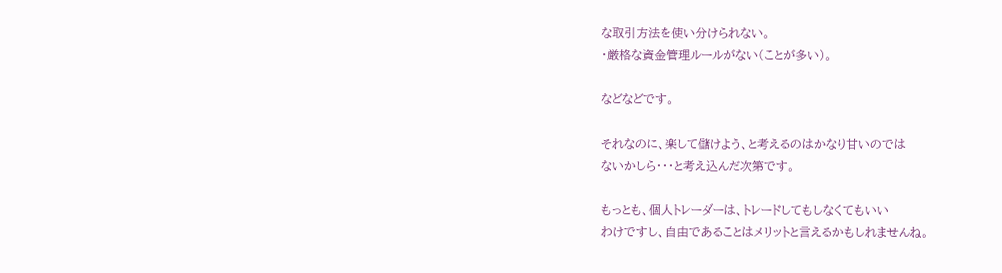な取引方法を使い分けられない。
・厳格な資金管理ルールがない(ことが多い)。

などなどです。

それなのに、楽して儲けよう、と考えるのはかなり甘いのでは
ないかしら・・・と考え込んだ次第です。

もっとも、個人トレーダーは、トレードしてもしなくてもいい
わけですし、自由であることはメリットと言えるかもしれませんね。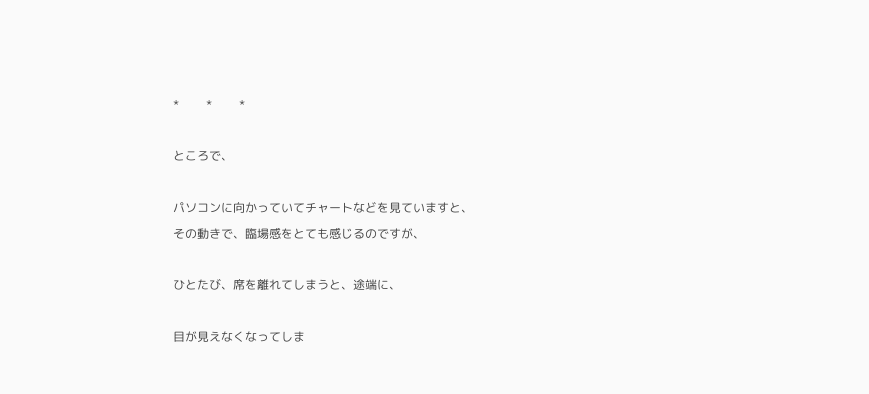*         *         *

ところで、

パソコンに向かっていてチャートなどを見ていますと、
その動きで、臨場感をとても感じるのですが、

ひとたび、席を離れてしまうと、途端に、

目が見えなくなってしま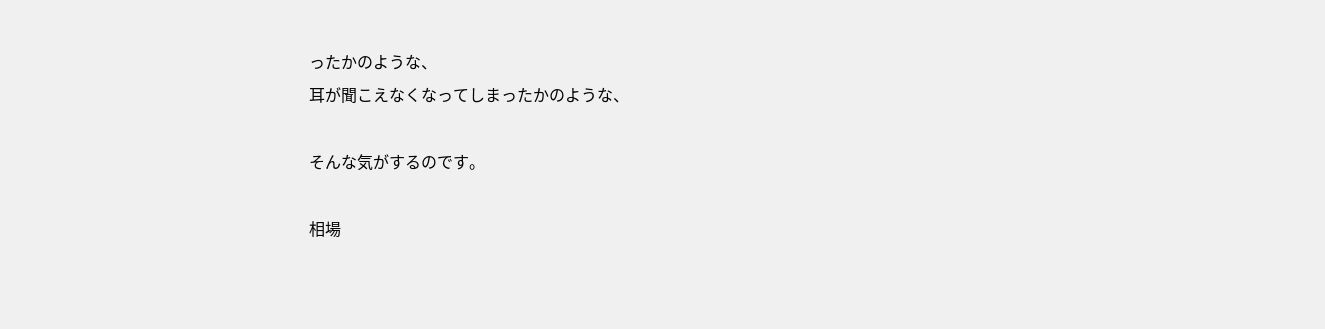ったかのような、
耳が聞こえなくなってしまったかのような、

そんな気がするのです。

相場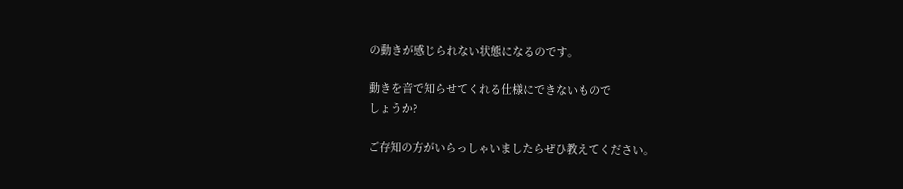の動きが感じられない状態になるのです。

動きを音で知らせてくれる仕様にできないもので
しょうか?

ご存知の方がいらっしゃいましたらぜひ教えてください。